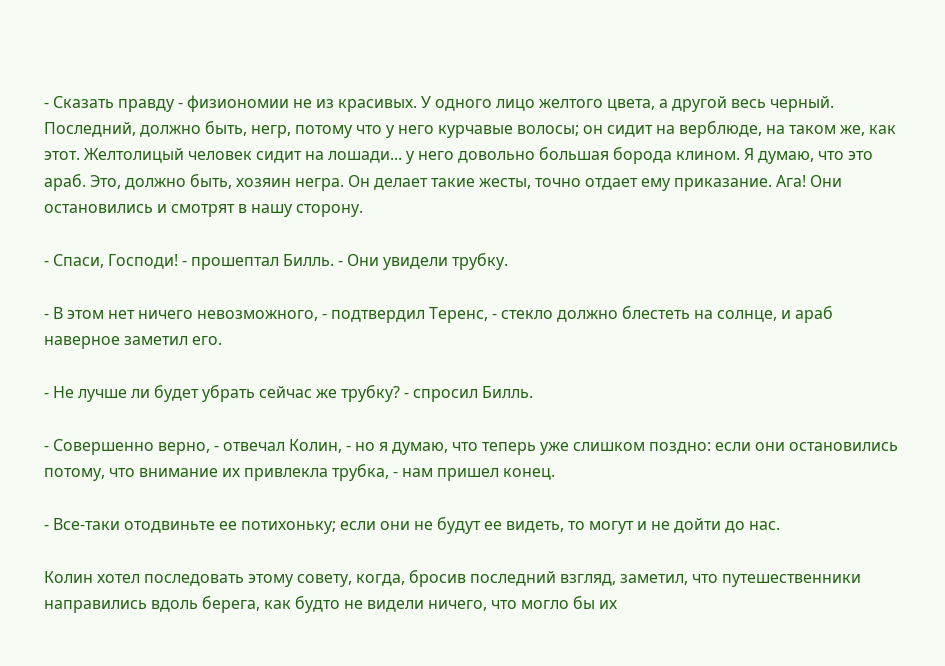- Сказать правду - физиономии не из красивых. У одного лицо желтого цвета, а другой весь черный. Последний, должно быть, негр, потому что у него курчавые волосы; он сидит на верблюде, на таком же, как этот. Желтолицый человек сидит на лошади... у него довольно большая борода клином. Я думаю, что это араб. Это, должно быть, хозяин негра. Он делает такие жесты, точно отдает ему приказание. Ага! Они остановились и смотрят в нашу сторону.

- Спаси, Господи! - прошептал Билль. - Они увидели трубку.

- В этом нет ничего невозможного, - подтвердил Теренс, - стекло должно блестеть на солнце, и араб наверное заметил его.

- Не лучше ли будет убрать сейчас же трубку? - спросил Билль.

- Совершенно верно, - отвечал Колин, - но я думаю, что теперь уже слишком поздно: если они остановились потому, что внимание их привлекла трубка, - нам пришел конец.

- Все-таки отодвиньте ее потихоньку; если они не будут ее видеть, то могут и не дойти до нас.

Колин хотел последовать этому совету, когда, бросив последний взгляд, заметил, что путешественники направились вдоль берега, как будто не видели ничего, что могло бы их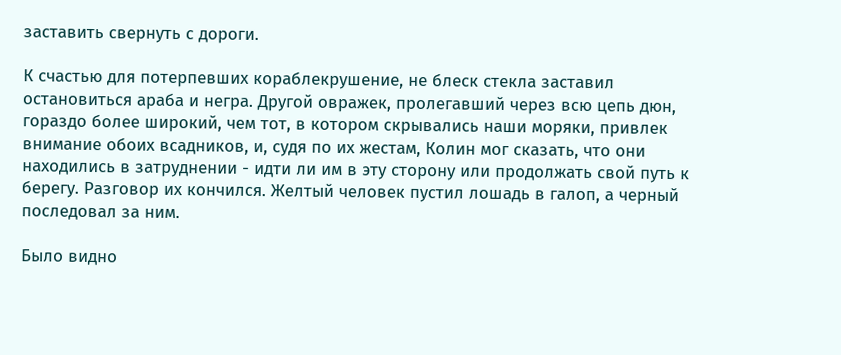заставить свернуть с дороги.

К счастью для потерпевших кораблекрушение, не блеск стекла заставил остановиться араба и негра. Другой овражек, пролегавший через всю цепь дюн, гораздо более широкий, чем тот, в котором скрывались наши моряки, привлек внимание обоих всадников, и, судя по их жестам, Колин мог сказать, что они находились в затруднении - идти ли им в эту сторону или продолжать свой путь к берегу. Разговор их кончился. Желтый человек пустил лошадь в галоп, а черный последовал за ним.

Было видно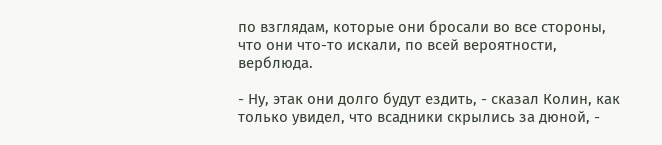по взглядам, которые они бросали во все стороны, что они что-то искали, по всей вероятности, верблюда.

- Ну, этак они долго будут ездить, - сказал Колин, как только увидел, что всадники скрылись за дюной, -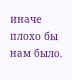иначе плохо бы нам было.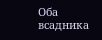Оба всадника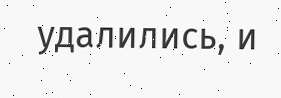удалились, и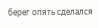берег опять сделался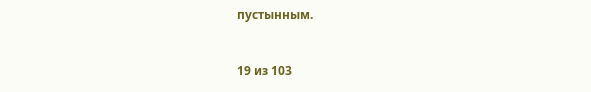пустынным.



19 из 103